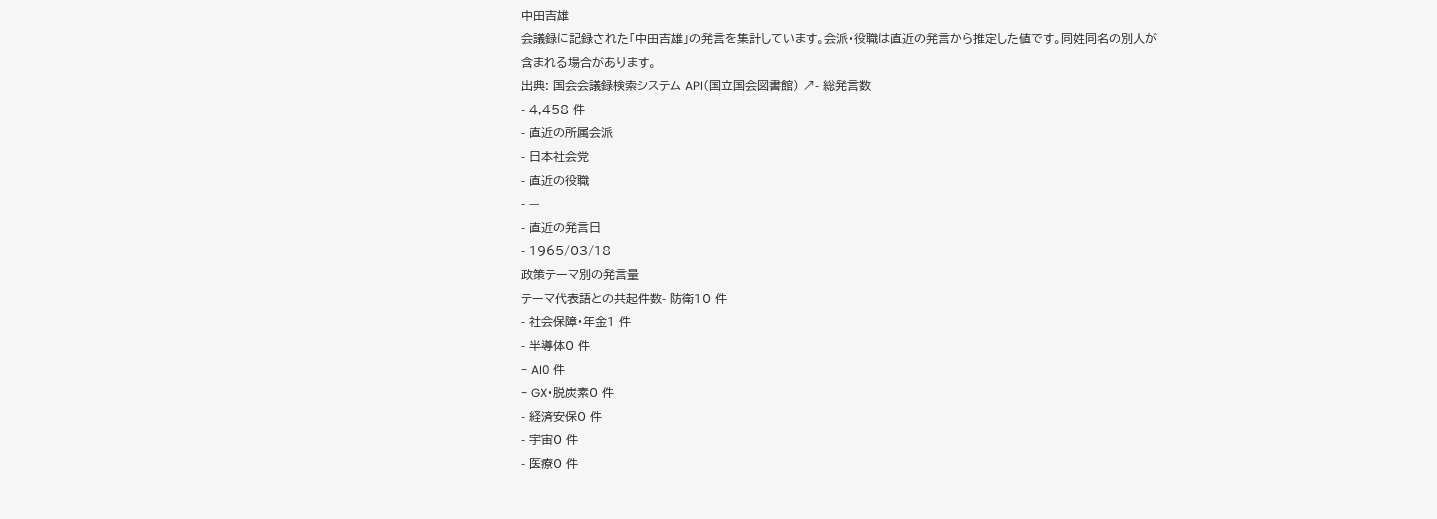中田吉雄
会議録に記録された「中田吉雄」の発言を集計しています。会派・役職は直近の発言から推定した値です。同姓同名の別人が含まれる場合があります。
出典: 国会会議録検索システム API(国立国会図書館) ↗- 総発言数
- 4,458 件
- 直近の所属会派
- 日本社会党
- 直近の役職
- —
- 直近の発言日
- 1965/03/18
政策テーマ別の発言量
テーマ代表語との共起件数- 防衛10 件
- 社会保障・年金1 件
- 半導体0 件
- AI0 件
- GX・脱炭素0 件
- 経済安保0 件
- 宇宙0 件
- 医療0 件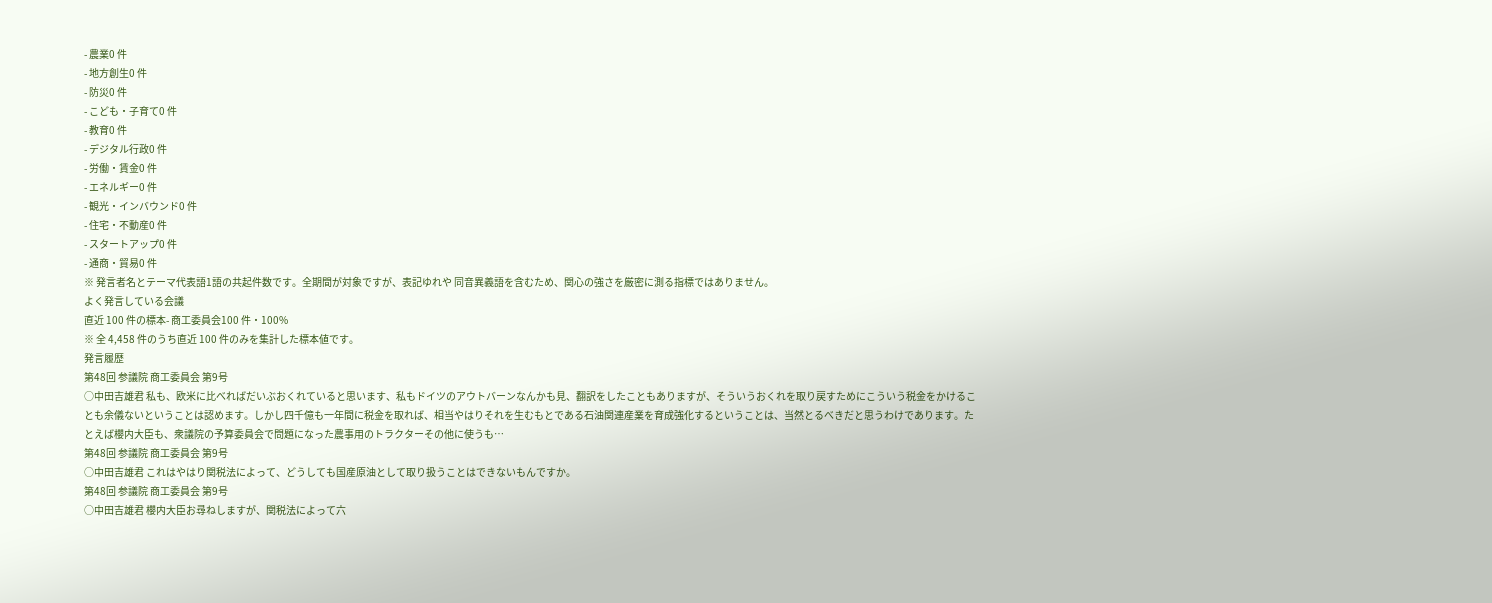- 農業0 件
- 地方創生0 件
- 防災0 件
- こども・子育て0 件
- 教育0 件
- デジタル行政0 件
- 労働・賃金0 件
- エネルギー0 件
- 観光・インバウンド0 件
- 住宅・不動産0 件
- スタートアップ0 件
- 通商・貿易0 件
※ 発言者名とテーマ代表語1語の共起件数です。全期間が対象ですが、表記ゆれや 同音異義語を含むため、関心の強さを厳密に測る指標ではありません。
よく発言している会議
直近 100 件の標本- 商工委員会100 件・100%
※ 全 4,458 件のうち直近 100 件のみを集計した標本値です。
発言履歴
第48回 参議院 商工委員会 第9号
○中田吉雄君 私も、欧米に比べればだいぶおくれていると思います、私もドイツのアウトバーンなんかも見、翻訳をしたこともありますが、そういうおくれを取り戻すためにこういう税金をかけることも余儀ないということは認めます。しかし四千億も一年間に税金を取れば、相当やはりそれを生むもとである石油関連産業を育成強化するということは、当然とるべきだと思うわけであります。たとえば櫻内大臣も、衆議院の予算委員会で問題になった農事用のトラクターその他に使うも…
第48回 参議院 商工委員会 第9号
○中田吉雄君 これはやはり関税法によって、どうしても国産原油として取り扱うことはできないもんですか。
第48回 参議院 商工委員会 第9号
○中田吉雄君 櫻内大臣お尋ねしますが、関税法によって六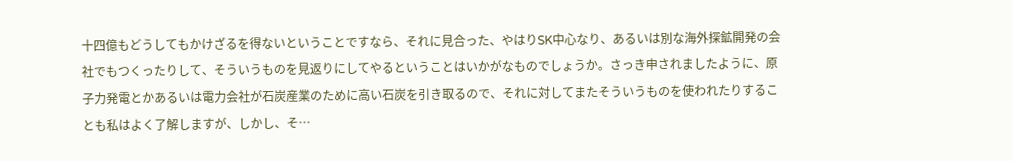十四億もどうしてもかけざるを得ないということですなら、それに見合った、やはりSK中心なり、あるいは別な海外探鉱開発の会社でもつくったりして、そういうものを見返りにしてやるということはいかがなものでしょうか。さっき申されましたように、原子力発電とかあるいは電力会社が石炭産業のために高い石炭を引き取るので、それに対してまたそういうものを使われたりすることも私はよく了解しますが、しかし、そ…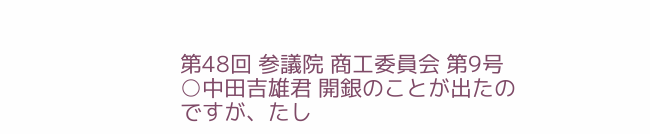第48回 参議院 商工委員会 第9号
○中田吉雄君 開銀のことが出たのですが、たし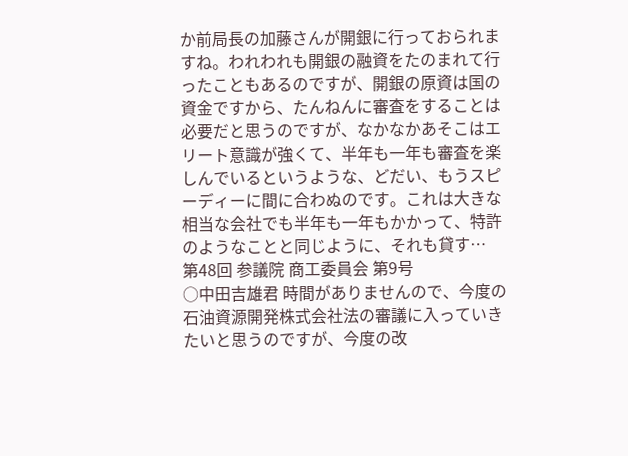か前局長の加藤さんが開銀に行っておられますね。われわれも開銀の融資をたのまれて行ったこともあるのですが、開銀の原資は国の資金ですから、たんねんに審査をすることは必要だと思うのですが、なかなかあそこはエリート意識が強くて、半年も一年も審査を楽しんでいるというような、どだい、もうスピーディーに間に合わぬのです。これは大きな相当な会社でも半年も一年もかかって、特許のようなことと同じように、それも貸す…
第48回 参議院 商工委員会 第9号
○中田吉雄君 時間がありませんので、今度の石油資源開発株式会社法の審議に入っていきたいと思うのですが、今度の改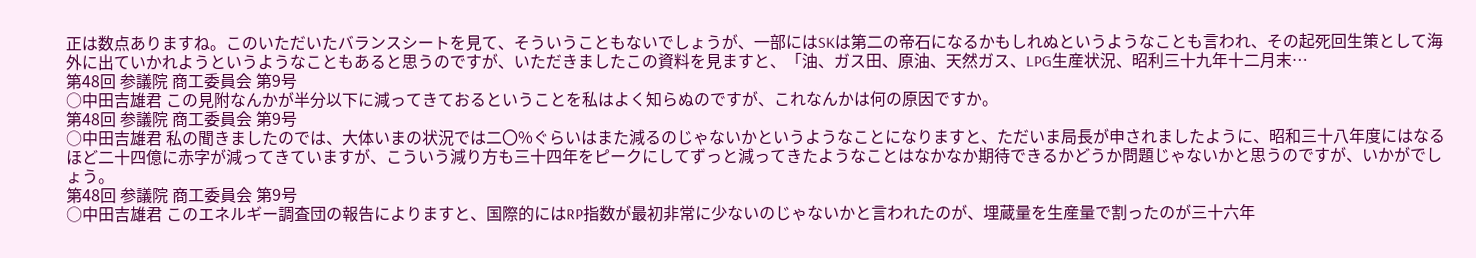正は数点ありますね。このいただいたバランスシートを見て、そういうこともないでしょうが、一部にはSKは第二の帝石になるかもしれぬというようなことも言われ、その起死回生策として海外に出ていかれようというようなこともあると思うのですが、いただきましたこの資料を見ますと、「油、ガス田、原油、天然ガス、LPG生産状況、昭利三十九年十二月末…
第48回 参議院 商工委員会 第9号
○中田吉雄君 この見附なんかが半分以下に減ってきておるということを私はよく知らぬのですが、これなんかは何の原因ですか。
第48回 参議院 商工委員会 第9号
○中田吉雄君 私の聞きましたのでは、大体いまの状況では二〇%ぐらいはまた減るのじゃないかというようなことになりますと、ただいま局長が申されましたように、昭和三十八年度にはなるほど二十四億に赤字が減ってきていますが、こういう減り方も三十四年をピークにしてずっと減ってきたようなことはなかなか期待できるかどうか問題じゃないかと思うのですが、いかがでしょう。
第48回 参議院 商工委員会 第9号
○中田吉雄君 このエネルギー調査団の報告によりますと、国際的にはRP指数が最初非常に少ないのじゃないかと言われたのが、埋蔵量を生産量で割ったのが三十六年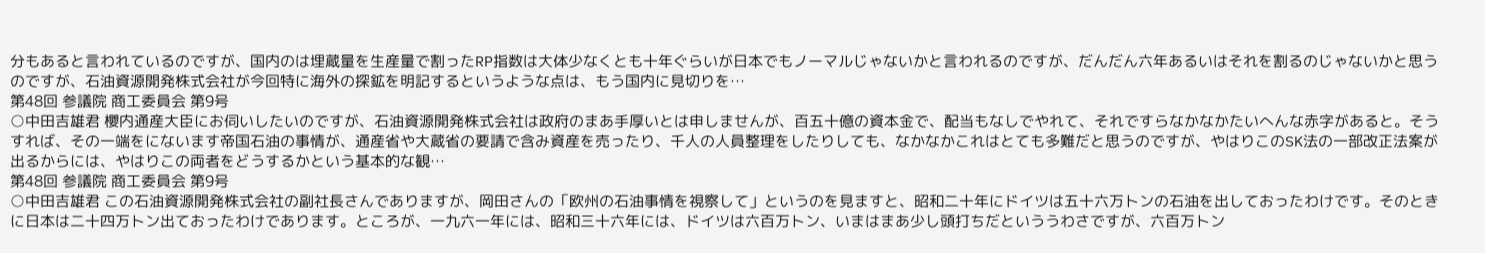分もあると言われているのですが、国内のは埋蔵量を生産量で割ったRP指数は大体少なくとも十年ぐらいが日本でもノーマルじゃないかと言われるのですが、だんだん六年あるいはそれを割るのじゃないかと思うのですが、石油資源開発株式会社が今回特に海外の探鉱を明記するというような点は、もう国内に見切りを…
第48回 参議院 商工委員会 第9号
○中田吉雄君 櫻内通産大臣にお伺いしたいのですが、石油資源開発株式会社は政府のまあ手厚いとは申しませんが、百五十億の資本金で、配当もなしでやれて、それですらなかなかたいへんな赤字があると。そうすれば、その一端をにないます帝国石油の事情が、通産省や大蔵省の要請で含み資産を売ったり、千人の人員整理をしたりしても、なかなかこれはとても多難だと思うのですが、やはりこのSK法の一部改正法案が出るからには、やはりこの両者をどうするかという基本的な観…
第48回 参議院 商工委員会 第9号
○中田吉雄君 この石油資源開発株式会社の副社長さんでありますが、岡田さんの「欧州の石油事情を視察して」というのを見ますと、昭和二十年にドイツは五十六万トンの石油を出しておったわけです。そのときに日本は二十四万トン出ておったわけであります。ところが、一九六一年には、昭和三十六年には、ドイツは六百万トン、いまはまあ少し頭打ちだといううわさですが、六百万トン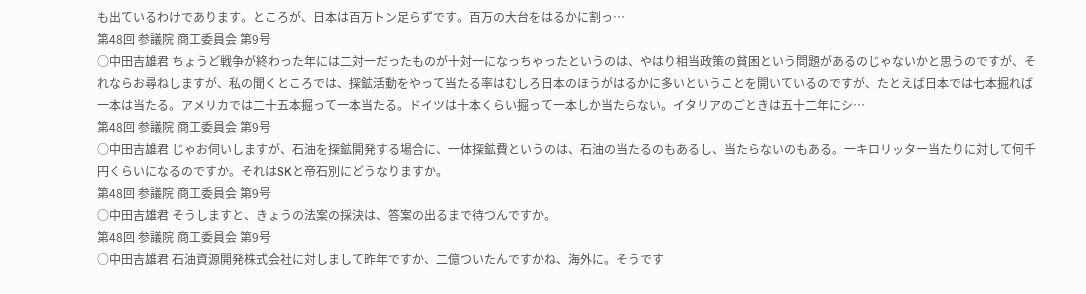も出ているわけであります。ところが、日本は百万トン足らずです。百万の大台をはるかに割っ…
第48回 参議院 商工委員会 第9号
○中田吉雄君 ちょうど戦争が終わった年には二対一だったものが十対一になっちゃったというのは、やはり相当政策の貧困という問題があるのじゃないかと思うのですが、それならお尋ねしますが、私の聞くところでは、探鉱活動をやって当たる率はむしろ日本のほうがはるかに多いということを開いているのですが、たとえば日本では七本掘れば一本は当たる。アメリカでは二十五本掘って一本当たる。ドイツは十本くらい掘って一本しか当たらない。イタリアのごときは五十二年にシ…
第48回 参議院 商工委員会 第9号
○中田吉雄君 じゃお伺いしますが、石油を探鉱開発する場合に、一体探鉱費というのは、石油の当たるのもあるし、当たらないのもある。一キロリッター当たりに対して何千円くらいになるのですか。それはSKと帝石別にどうなりますか。
第48回 参議院 商工委員会 第9号
○中田吉雄君 そうしますと、きょうの法案の採決は、答案の出るまで待つんですか。
第48回 参議院 商工委員会 第9号
○中田吉雄君 石油資源開発株式会社に対しまして昨年ですか、二億ついたんですかね、海外に。そうです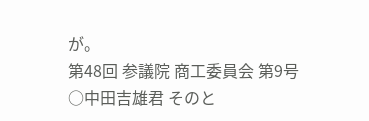が。
第48回 参議院 商工委員会 第9号
○中田吉雄君 そのと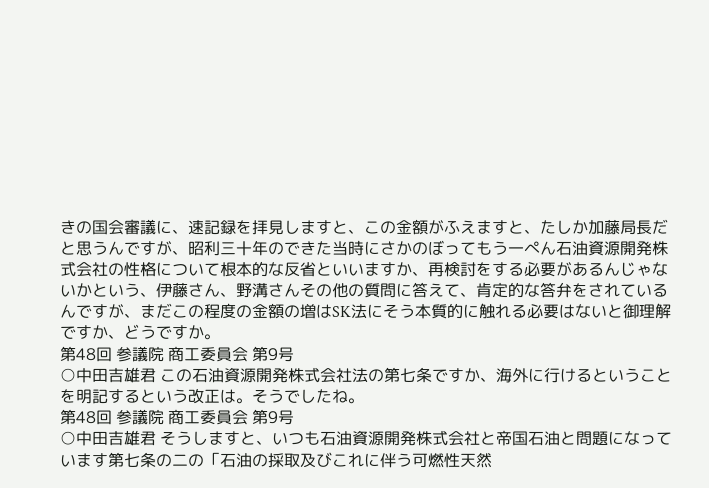きの国会審議に、速記録を拝見しますと、この金額がふえますと、たしか加藤局長だと思うんですが、昭利三十年のできた当時にさかのぼってもう一ぺん石油資源開発株式会社の性格について根本的な反省といいますか、再検討をする必要があるんじゃないかという、伊藤さん、野溝さんその他の質問に答えて、肯定的な答弁をされているんですが、まだこの程度の金額の増はSK法にそう本質的に触れる必要はないと御理解ですか、どうですか。
第48回 参議院 商工委員会 第9号
○中田吉雄君 この石油資源開発株式会社法の第七条ですか、海外に行けるということを明記するという改正は。そうでしたね。
第48回 参議院 商工委員会 第9号
○中田吉雄君 そうしますと、いつも石油資源開発株式会社と帝国石油と問題になっています第七条の二の「石油の採取及びこれに伴う可燃性天然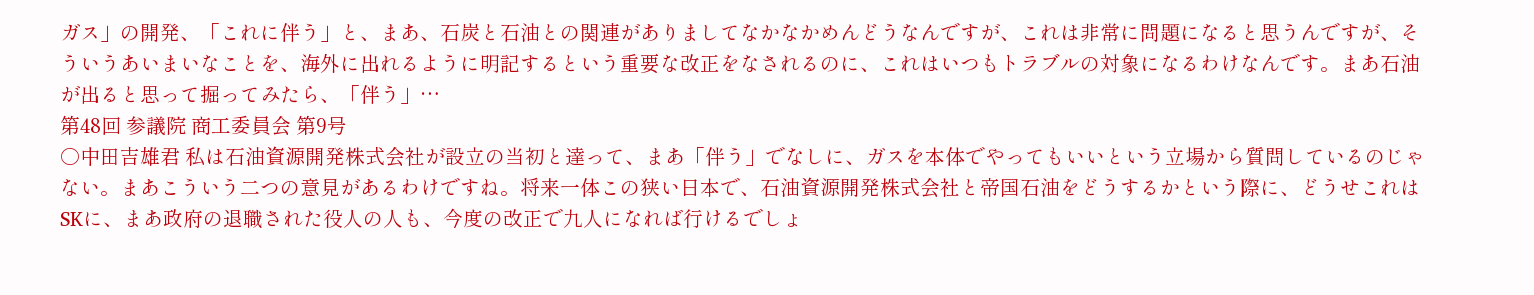ガス」の開発、「これに伴う」と、まあ、石炭と石油との関連がありましてなかなかめんどうなんですが、これは非常に問題になると思うんですが、そういうあいまいなことを、海外に出れるように明記するという重要な改正をなされるのに、これはいつもトラブルの対象になるわけなんです。まあ石油が出ると思って掘ってみたら、「伴う」…
第48回 参議院 商工委員会 第9号
○中田吉雄君 私は石油資源開発株式会社が設立の当初と達って、まあ「伴う」でなしに、ガスを本体でやってもいいという立場から質問しているのじゃない。まあこういう二つの意見があるわけですね。将来一体この狭い日本で、石油資源開発株式会社と帝国石油をどうするかという際に、どうせこれはSKに、まあ政府の退職された役人の人も、今度の改正で九人になれば行けるでしょ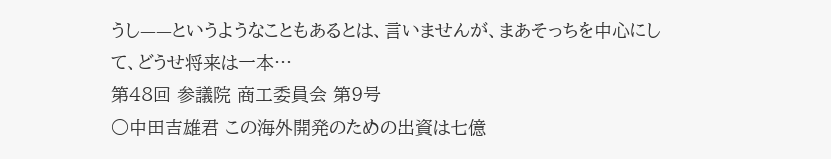うし——というようなこともあるとは、言いませんが、まあそっちを中心にして、どうせ将来は一本…
第48回 参議院 商工委員会 第9号
○中田吉雄君 この海外開発のための出資は七億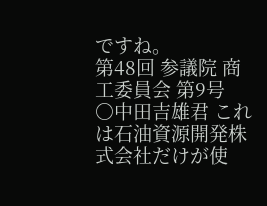ですね。
第48回 参議院 商工委員会 第9号
○中田吉雄君 これは石油資源開発株式会社だけが使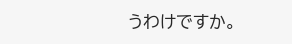うわけですか。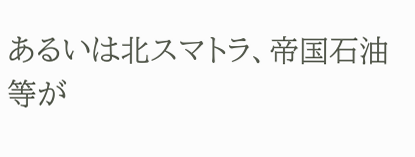あるいは北スマトラ、帝国石油等が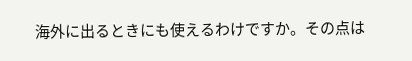海外に出るときにも使えるわけですか。その点は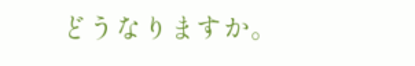どうなりますか。